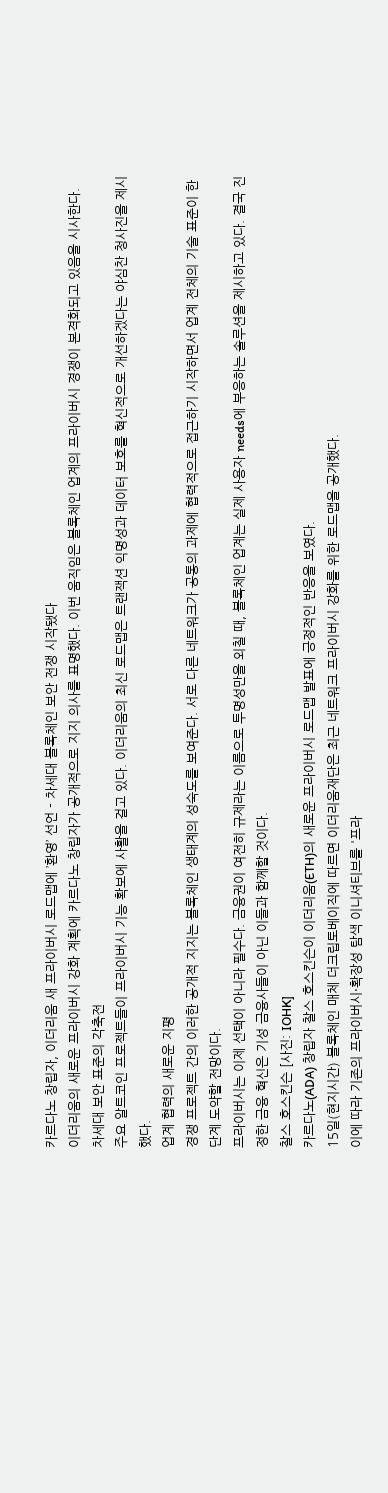카르다노 창립자, 이더리움 새 프라이버시 로드맵에 ’환영’ 선언 - 차세대 블록체인 보안 전쟁 시작됐다
이더리움의 새로운 프라이버시 강화 계획에 카르다노 창립자가 공개적으로 지지 의사를 표명했다. 이번 움직임은 블록체인 업계의 프라이버시 경쟁이 본격화되고 있음을 시사한다.
차세대 보안 표준의 각축전
주요 알트코인 프로젝트들이 프라이버시 기능 확보에 사활을 걸고 있다. 이더리움의 최신 로드맵은 트랜잭션 익명성과 데이터 보호를 혁신적으로 개선하겠다는 야심찬 청사진을 제시했다.
업계 협력의 새로운 지평
경쟁 프로젝트 간의 이러한 공개적 지지는 블록체인 생태계의 성숙도를 보여준다. 서로 다른 네트워크가 공통의 과제에 협력적으로 접근하기 시작하면서 업계 전체의 기술 표준이 한 단계 도약할 전망이다.
프라이버시는 이제 선택이 아니라 필수다. 금융권이 여전히 규제라는 이름으로 투명성만을 외칠 때, 블록체인 업계는 실제 사용자 needs에 부응하는 솔루션을 제시하고 있다. 결국 진정한 금융 혁신은 기성 금융사들이 아닌 이들과 함께할 것이다.
찰스 호스킨슨 [사진: IOHK]
카르다노(ADA) 창립자 찰스 호스킨슨이 이더리움(ETH)의 새로운 프라이버시 로드맵 발표에 긍정적인 반응을 보였다.
15일(현지시간) 블록체인 매체 더크립토베이직에 따르면 이더리움재단은 최근 네트워크 프라이버시 강화를 위한 로드맵을 공개했다.
이에 따라 기존의 프라이버시·확장성 탐색 이니셔티브를 '프라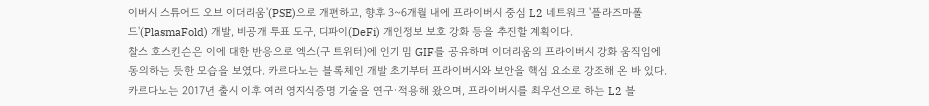이버시 스튜어드 오브 이더리움'(PSE)으로 개편하고, 향후 3~6개월 내에 프라이버시 중심 L2 네트워크 '플라즈마폴드'(PlasmaFold) 개발, 비공개 투표 도구, 디파이(DeFi) 개인정보 보호 강화 등을 추진할 계획이다.
찰스 호스킨슨은 이에 대한 반응으로 엑스(구 트위터)에 인기 밈 GIF를 공유하며 이더리움의 프라이버시 강화 움직임에 동의하는 듯한 모습을 보였다. 카르다노는 블록체인 개발 초기부터 프라이버시와 보안을 핵심 요소로 강조해 온 바 있다.
카르다노는 2017년 출시 이후 여러 영지식증명 기술을 연구·적용해 왔으며, 프라이버시를 최우선으로 하는 L2 블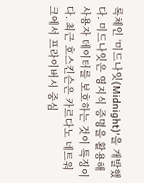록체인 ‘미드나잇(Midnight)'을 개발했다. 미드나잇은 영지식 증명을 활용해 사용자 데이터를 보호하는 것이 특징이다. 최근 호스킨슨은 카르다노 네트워크에서 프라이버시 중심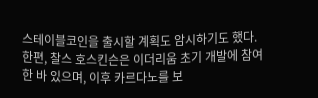스테이블코인을 출시할 계획도 암시하기도 했다.
한편, 찰스 호스킨슨은 이더리움 초기 개발에 참여한 바 있으며, 이후 카르다노를 보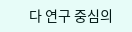다 연구 중심의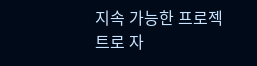지속 가능한 프로젝트로 자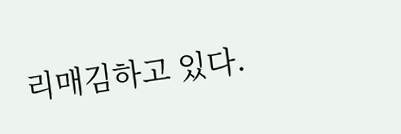리매김하고 있다.